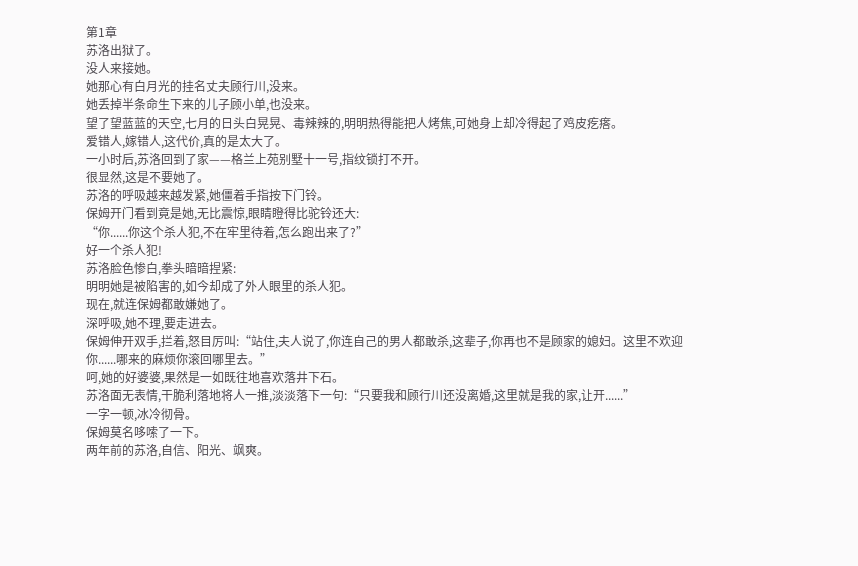第1章
苏洛出狱了。
没人来接她。
她那心有白月光的挂名丈夫顾行川,没来。
她丢掉半条命生下来的儿子顾小单,也没来。
望了望蓝蓝的天空,七月的日头白晃晃、毒辣辣的,明明热得能把人烤焦,可她身上却冷得起了鸡皮疙瘩。
爱错人,嫁错人,这代价,真的是太大了。
一小时后,苏洛回到了家——格兰上苑别墅十一号,指纹锁打不开。
很显然,这是不要她了。
苏洛的呼吸越来越发紧,她僵着手指按下门铃。
保姆开门看到竟是她,无比震惊,眼睛瞪得比驼铃还大:
“你......你这个杀人犯,不在牢里待着,怎么跑出来了?”
好一个杀人犯!
苏洛脸色惨白,拳头暗暗捏紧:
明明她是被陷害的,如今却成了外人眼里的杀人犯。
现在,就连保姆都敢嫌她了。
深呼吸,她不理,要走进去。
保姆伸开双手,拦着,怒目厉叫:“站住,夫人说了,你连自己的男人都敢杀,这辈子,你再也不是顾家的媳妇。这里不欢迎你......哪来的麻烦你滚回哪里去。”
呵,她的好婆婆,果然是一如既往地喜欢落井下石。
苏洛面无表情,干脆利落地将人一推,淡淡落下一句:“只要我和顾行川还没离婚,这里就是我的家,让开......”
一字一顿,冰冷彻骨。
保姆莫名哆嗦了一下。
两年前的苏洛,自信、阳光、飒爽。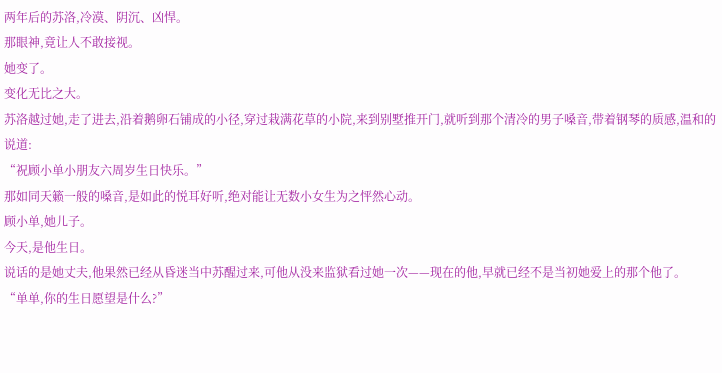两年后的苏洛,冷漠、阴沉、凶悍。
那眼神,竟让人不敢接视。
她变了。
变化无比之大。
苏洛越过她,走了进去,沿着鹅卵石铺成的小径,穿过栽满花草的小院,来到别墅推开门,就听到那个清冷的男子嗓音,带着钢琴的质感,温和的说道:
“祝顾小单小朋友六周岁生日快乐。”
那如同天籁一般的嗓音,是如此的悦耳好听,绝对能让无数小女生为之怦然心动。
顾小单,她儿子。
今天,是他生日。
说话的是她丈夫,他果然已经从昏迷当中苏醒过来,可他从没来监狱看过她一次——现在的他,早就已经不是当初她爱上的那个他了。
“单单,你的生日愿望是什么?”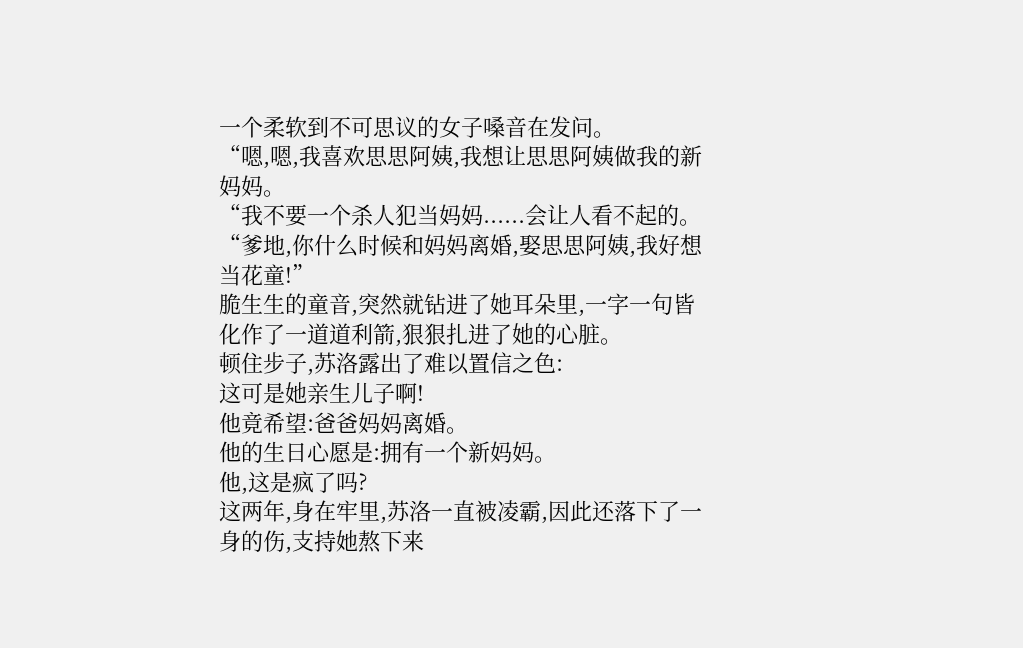一个柔软到不可思议的女子嗓音在发问。
“嗯,嗯,我喜欢思思阿姨,我想让思思阿姨做我的新妈妈。
“我不要一个杀人犯当妈妈......会让人看不起的。
“爹地,你什么时候和妈妈离婚,娶思思阿姨,我好想当花童!”
脆生生的童音,突然就钻进了她耳朵里,一字一句皆化作了一道道利箭,狠狠扎进了她的心脏。
顿住步子,苏洛露出了难以置信之色:
这可是她亲生儿子啊!
他竟希望:爸爸妈妈离婚。
他的生日心愿是:拥有一个新妈妈。
他,这是疯了吗?
这两年,身在牢里,苏洛一直被凌霸,因此还落下了一身的伤,支持她熬下来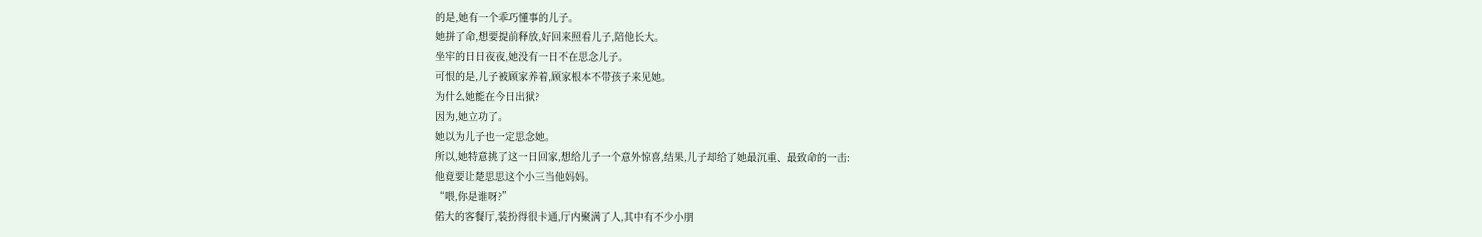的是,她有一个乖巧懂事的儿子。
她拼了命,想要提前释放,好回来照看儿子,陪他长大。
坐牢的日日夜夜,她没有一日不在思念儿子。
可恨的是,儿子被顾家养着,顾家根本不带孩子来见她。
为什么她能在今日出狱?
因为,她立功了。
她以为儿子也一定思念她。
所以,她特意挑了这一日回家,想给儿子一个意外惊喜,结果,儿子却给了她最沉重、最致命的一击:
他竟要让楚思思这个小三当他妈妈。
“喂,你是谁呀?”
偌大的客餐厅,装扮得很卡通,厅内聚满了人,其中有不少小朋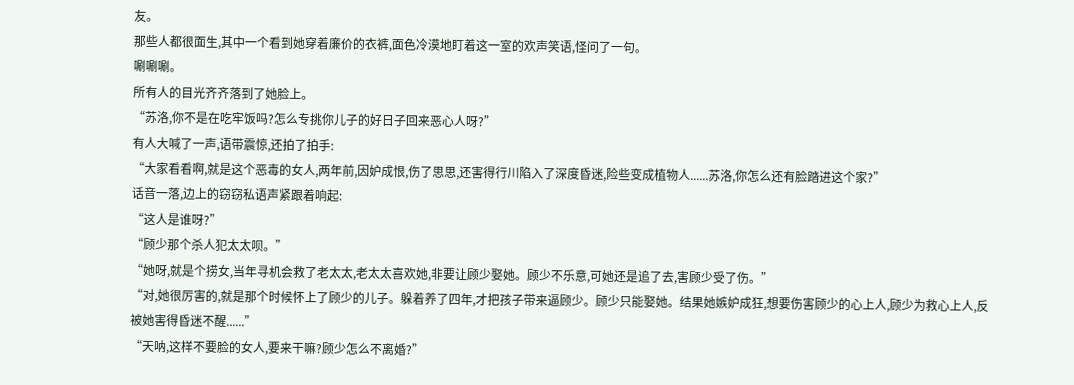友。
那些人都很面生,其中一个看到她穿着廉价的衣裤,面色冷漠地盯着这一室的欢声笑语,怪问了一句。
唰唰唰。
所有人的目光齐齐落到了她脸上。
“苏洛,你不是在吃牢饭吗?怎么专挑你儿子的好日子回来恶心人呀?”
有人大喊了一声,语带震惊,还拍了拍手:
“大家看看啊,就是这个恶毒的女人,两年前,因妒成恨,伤了思思,还害得行川陷入了深度昏迷,险些变成植物人......苏洛,你怎么还有脸踏进这个家?”
话音一落,边上的窃窃私语声紧跟着响起:
“这人是谁呀?”
“顾少那个杀人犯太太呗。”
“她呀,就是个捞女,当年寻机会救了老太太,老太太喜欢她,非要让顾少娶她。顾少不乐意,可她还是追了去,害顾少受了伤。”
“对,她很厉害的,就是那个时候怀上了顾少的儿子。躲着养了四年,才把孩子带来逼顾少。顾少只能娶她。结果她嫉妒成狂,想要伤害顾少的心上人,顾少为救心上人,反被她害得昏迷不醒......”
“天呐,这样不要脸的女人,要来干嘛?顾少怎么不离婚?”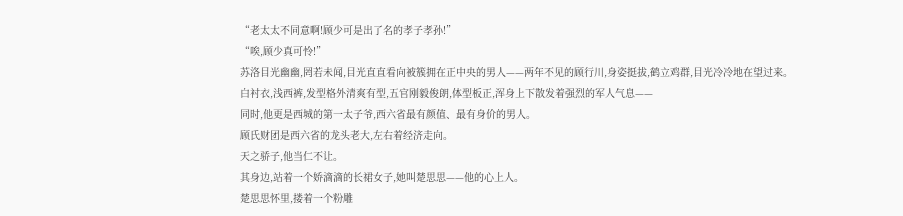“老太太不同意啊!顾少可是出了名的孝子孝孙!”
“唉,顾少真可怜!”
苏洛目光幽幽,罔若未闻,目光直直看向被簇拥在正中央的男人——两年不见的顾行川,身姿挺拔,鹤立鸡群,目光冷冷地在望过来。
白衬衣,浅西裤,发型格外清爽有型,五官刚毅俊朗,体型板正,浑身上下散发着强烈的军人气息——
同时,他更是西城的第一太子爷,西六省最有颜值、最有身价的男人。
顾氏财团是西六省的龙头老大,左右着经济走向。
天之骄子,他当仁不让。
其身边,站着一个娇滴滴的长裙女子,她叫楚思思——他的心上人。
楚思思怀里,搂着一个粉雕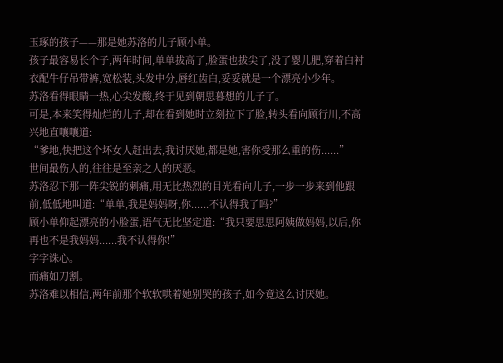玉琢的孩子——那是她苏洛的儿子顾小单。
孩子最容易长个子,两年时间,单单拔高了,脸蛋也拔尖了,没了婴儿肥,穿着白衬衣配牛仔吊带裤,宽松装,头发中分,唇红齿白,妥妥就是一个漂亮小少年。
苏洛看得眼睛一热,心尖发酸,终于见到朝思暮想的儿子了。
可是,本来笑得灿烂的儿子,却在看到她时立刻拉下了脸,转头看向顾行川,不高兴地直嚷嚷道:
“爹地,快把这个坏女人赶出去,我讨厌她,都是她,害你受那么重的伤......”
世间最伤人的,往往是至亲之人的厌恶。
苏洛忍下那一阵尖锐的刺痛,用无比热烈的目光看向儿子,一步一步来到他跟前,低低地叫道:“单单,我是妈妈呀,你......不认得我了吗?”
顾小单仰起漂亮的小脸蛋,语气无比坚定道:“我只要思思阿姨做妈妈,以后,你再也不是我妈妈......我不认得你!”
字字诛心。
而痛如刀割。
苏洛难以相信,两年前那个软软哄着她别哭的孩子,如今竟这么讨厌她。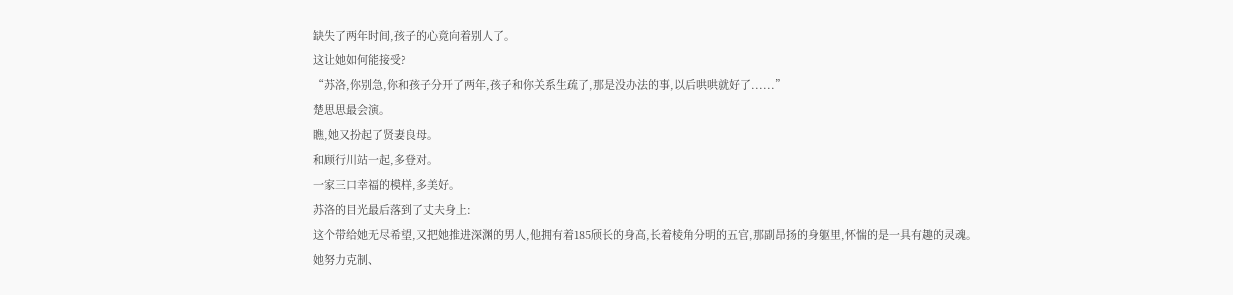缺失了两年时间,孩子的心竟向着别人了。
这让她如何能接受?
“苏洛,你别急,你和孩子分开了两年,孩子和你关系生疏了,那是没办法的事,以后哄哄就好了......”
楚思思最会演。
瞧,她又扮起了贤妻良母。
和顾行川站一起,多登对。
一家三口幸福的模样,多美好。
苏洛的目光最后落到了丈夫身上:
这个带给她无尽希望,又把她推进深渊的男人,他拥有着185颀长的身高,长着棱角分明的五官,那副昂扬的身躯里,怀惴的是一具有趣的灵魂。
她努力克制、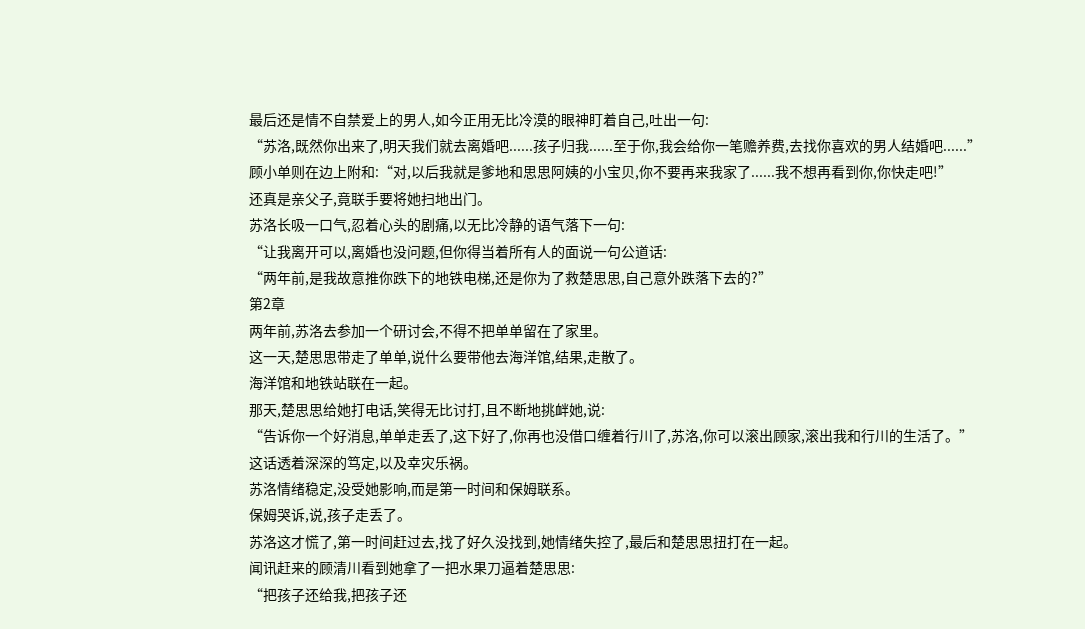最后还是情不自禁爱上的男人,如今正用无比冷漠的眼神盯着自己,吐出一句:
“苏洛,既然你出来了,明天我们就去离婚吧......孩子归我......至于你,我会给你一笔赡养费,去找你喜欢的男人结婚吧......”
顾小单则在边上附和:“对,以后我就是爹地和思思阿姨的小宝贝,你不要再来我家了......我不想再看到你,你快走吧!”
还真是亲父子,竟联手要将她扫地出门。
苏洛长吸一口气,忍着心头的剧痛,以无比冷静的语气落下一句:
“让我离开可以,离婚也没问题,但你得当着所有人的面说一句公道话:
“两年前,是我故意推你跌下的地铁电梯,还是你为了救楚思思,自己意外跌落下去的?”
第2章
两年前,苏洛去参加一个研讨会,不得不把单单留在了家里。
这一天,楚思思带走了单单,说什么要带他去海洋馆,结果,走散了。
海洋馆和地铁站联在一起。
那天,楚思思给她打电话,笑得无比讨打,且不断地挑衅她,说:
“告诉你一个好消息,单单走丢了,这下好了,你再也没借口缠着行川了,苏洛,你可以滚出顾家,滚出我和行川的生活了。”
这话透着深深的笃定,以及幸灾乐祸。
苏洛情绪稳定,没受她影响,而是第一时间和保姆联系。
保姆哭诉,说,孩子走丢了。
苏洛这才慌了,第一时间赶过去,找了好久没找到,她情绪失控了,最后和楚思思扭打在一起。
闻讯赶来的顾清川看到她拿了一把水果刀逼着楚思思:
“把孩子还给我,把孩子还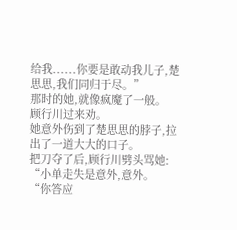给我......你要是敢动我儿子,楚思思,我们同归于尽。”
那时的她,就像疯魔了一般。
顾行川过来劝。
她意外伤到了楚思思的脖子,拉出了一道大大的口子。
把刀夺了后,顾行川劈头骂她:
“小单走失是意外,意外。
“你答应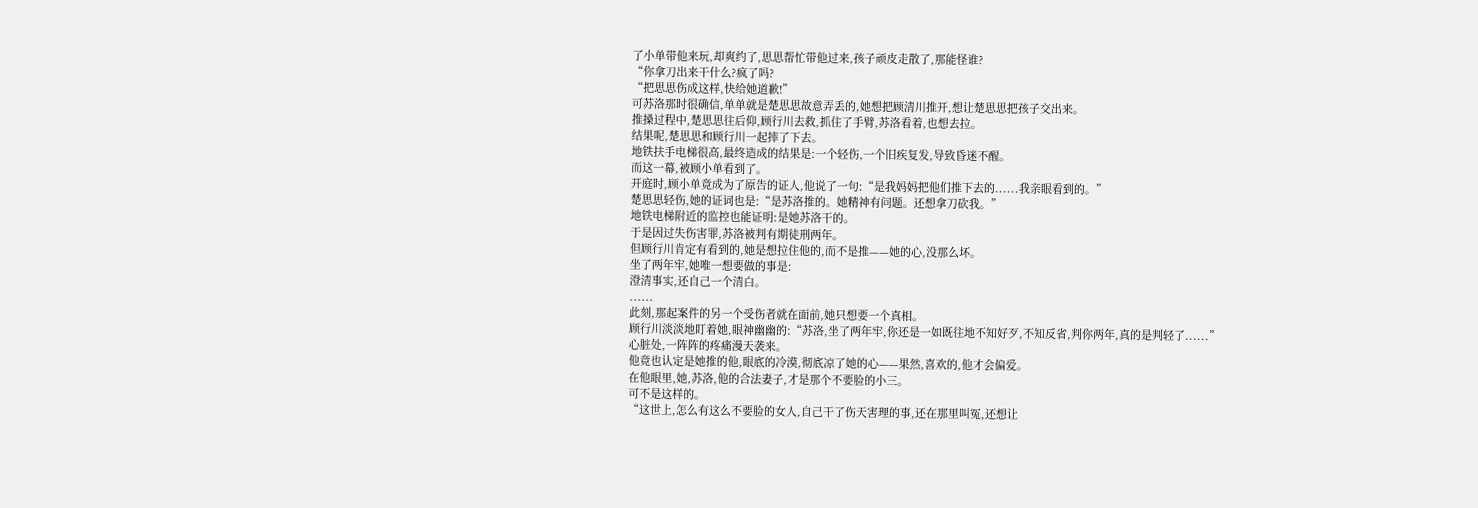了小单带他来玩,却爽约了,思思帮忙带他过来,孩子顽皮走散了,那能怪谁?
“你拿刀出来干什么?疯了吗?
“把思思伤成这样,快给她道歉!”
可苏洛那时很确信,单单就是楚思思故意弄丢的,她想把顾清川推开,想让楚思思把孩子交出来。
推搡过程中,楚思思往后仰,顾行川去救,抓住了手臂,苏洛看着,也想去拉。
结果呢,楚思思和顾行川一起摔了下去。
地铁扶手电梯很高,最终造成的结果是:一个轻伤,一个旧疾复发,导致昏迷不醒。
而这一幕,被顾小单看到了。
开庭时,顾小单竟成为了原告的证人,他说了一句:“是我妈妈把他们推下去的......我亲眼看到的。”
楚思思轻伤,她的证词也是:“是苏洛推的。她精神有问题。还想拿刀砍我。”
地铁电梯附近的监控也能证明:是她苏洛干的。
于是因过失伤害罪,苏洛被判有期徒刑两年。
但顾行川肯定有看到的,她是想拉住他的,而不是推——她的心,没那么坏。
坐了两年牢,她唯一想要做的事是:
澄清事实,还自己一个清白。
......
此刻,那起案件的另一个受伤者就在面前,她只想要一个真相。
顾行川淡淡地盯着她,眼神幽幽的:“苏洛,坐了两年牢,你还是一如既往地不知好歹,不知反省,判你两年,真的是判轻了......”
心脏处,一阵阵的疼痛漫天袭来。
他竟也认定是她推的他,眼底的冷漠,彻底凉了她的心——果然,喜欢的,他才会偏爱。
在他眼里,她,苏洛,他的合法妻子,才是那个不要脸的小三。
可不是这样的。
“这世上,怎么有这么不要脸的女人,自己干了伤天害理的事,还在那里叫冤,还想让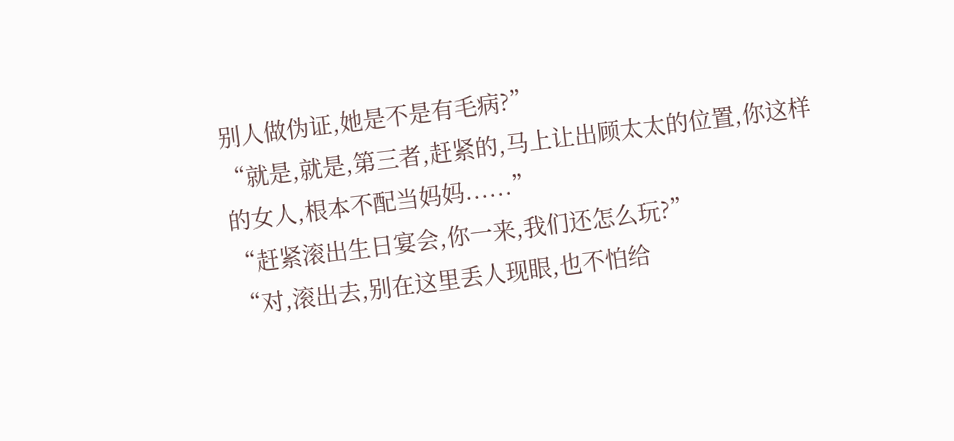别人做伪证,她是不是有毛病?”
“就是,就是,第三者,赶紧的,马上让出顾太太的位置,你这样的女人,根本不配当妈妈......”
“赶紧滚出生日宴会,你一来,我们还怎么玩?”
“对,滚出去,别在这里丢人现眼,也不怕给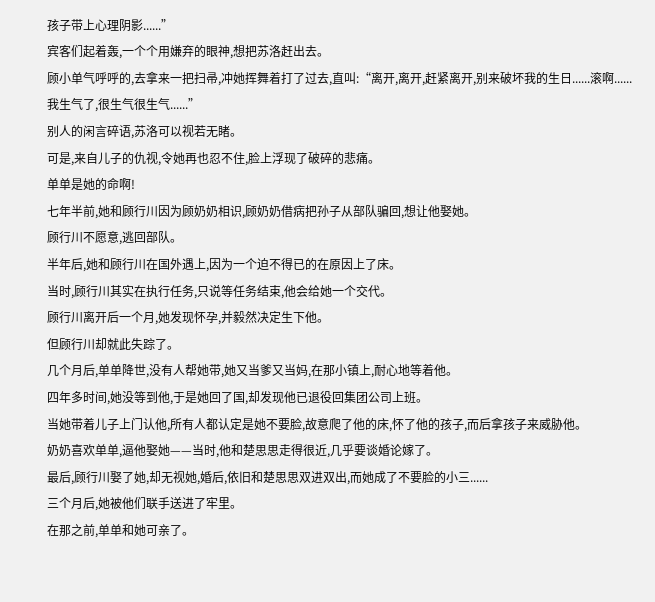孩子带上心理阴影......”
宾客们起着轰,一个个用嫌弃的眼神,想把苏洛赶出去。
顾小单气呼呼的,去拿来一把扫帚,冲她挥舞着打了过去,直叫:“离开,离开,赶紧离开,别来破坏我的生日......滚啊......我生气了,很生气很生气......”
别人的闲言碎语,苏洛可以视若无睹。
可是,来自儿子的仇视,令她再也忍不住,脸上浮现了破碎的悲痛。
单单是她的命啊!
七年半前,她和顾行川因为顾奶奶相识,顾奶奶借病把孙子从部队骗回,想让他娶她。
顾行川不愿意,逃回部队。
半年后,她和顾行川在国外遇上,因为一个迫不得已的在原因上了床。
当时,顾行川其实在执行任务,只说等任务结束,他会给她一个交代。
顾行川离开后一个月,她发现怀孕,并毅然决定生下他。
但顾行川却就此失踪了。
几个月后,单单降世,没有人帮她带,她又当爹又当妈,在那小镇上,耐心地等着他。
四年多时间,她没等到他,于是她回了国,却发现他已退役回集团公司上班。
当她带着儿子上门认他,所有人都认定是她不要脸,故意爬了他的床,怀了他的孩子,而后拿孩子来威胁他。
奶奶喜欢单单,逼他娶她——当时,他和楚思思走得很近,几乎要谈婚论嫁了。
最后,顾行川娶了她,却无视她,婚后,依旧和楚思思双进双出,而她成了不要脸的小三......
三个月后,她被他们联手送进了牢里。
在那之前,单单和她可亲了。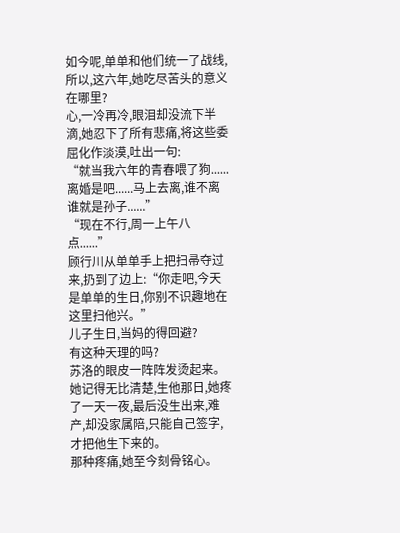如今呢,单单和他们统一了战线,所以,这六年,她吃尽苦头的意义在哪里?
心,一冷再冷,眼泪却没流下半滴,她忍下了所有悲痛,将这些委屈化作淡漠,吐出一句:
“就当我六年的青春喂了狗......离婚是吧......马上去离,谁不离谁就是孙子......”
“现在不行,周一上午八点......”
顾行川从单单手上把扫帚夺过来,扔到了边上:“你走吧,今天是单单的生日,你别不识趣地在这里扫他兴。”
儿子生日,当妈的得回避?
有这种天理的吗?
苏洛的眼皮一阵阵发烫起来。
她记得无比清楚,生他那日,她疼了一天一夜,最后没生出来,难产,却没家属陪,只能自己签字,才把他生下来的。
那种疼痛,她至今刻骨铭心。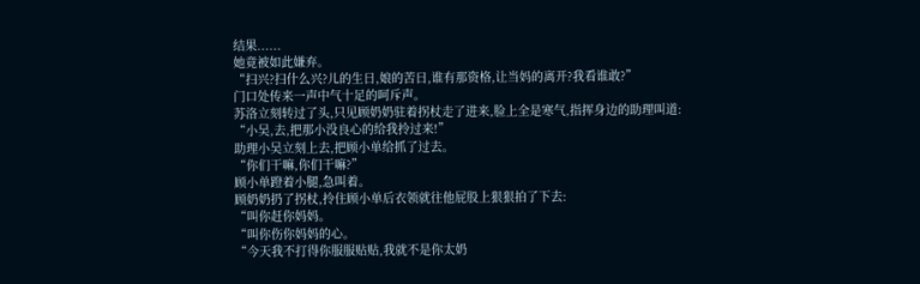结果......
她竟被如此嫌弃。
“扫兴?扫什么兴?儿的生日,娘的苦日,谁有那资格,让当妈的离开?我看谁敢?”
门口处传来一声中气十足的呵斥声。
苏洛立刻转过了头,只见顾奶奶驻着拐杖走了进来,脸上全是寒气,指挥身边的助理叫道:
“小吴,去,把那小没良心的给我拎过来!”
助理小吴立刻上去,把顾小单给抓了过去。
“你们干嘛,你们干嘛?”
顾小单蹬着小腿,急叫着。
顾奶奶扔了拐杖,拎住顾小单后衣领就往他屁股上狠狠拍了下去:
“叫你赶你妈妈。
“叫你伤你妈妈的心。
“今天我不打得你服服贴贴,我就不是你太奶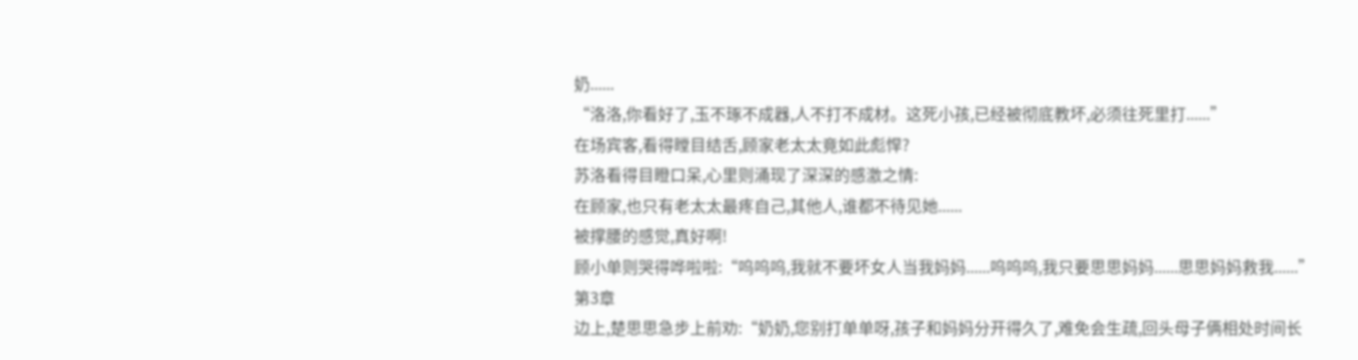奶......
“洛洛,你看好了,玉不琢不成器,人不打不成材。这死小孩,已经被彻底教坏,必须往死里打......”
在场宾客,看得瞠目结舌,顾家老太太竟如此彪悍?
苏洛看得目瞪口呆,心里则涌现了深深的感激之情:
在顾家,也只有老太太最疼自己,其他人,谁都不待见她......
被撑腰的感觉,真好啊!
顾小单则哭得哗啦啦:“呜呜呜,我就不要坏女人当我妈妈......呜呜呜,我只要思思妈妈......思思妈妈救我......”
第3章
边上,楚思思急步上前劝:“奶奶,您别打单单呀,孩子和妈妈分开得久了,难免会生疏,回头母子俩相处时间长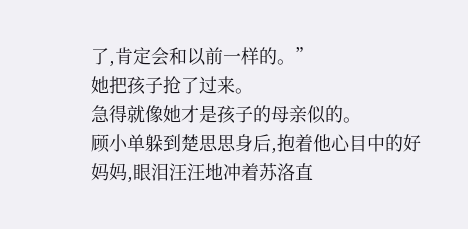了,肯定会和以前一样的。”
她把孩子抢了过来。
急得就像她才是孩子的母亲似的。
顾小单躲到楚思思身后,抱着他心目中的好妈妈,眼泪汪汪地冲着苏洛直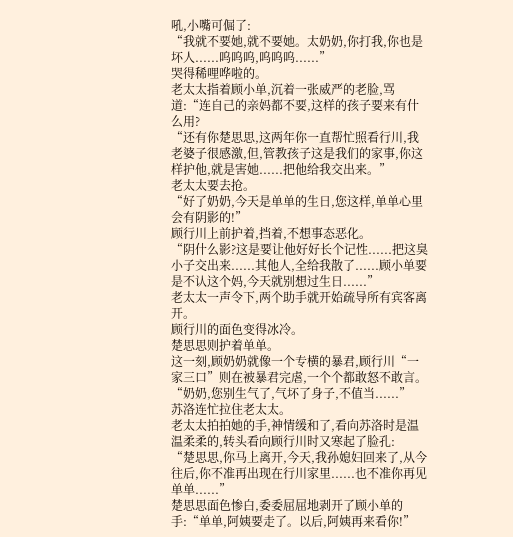吼,小嘴可倔了:
“我就不要她,就不要她。太奶奶,你打我,你也是坏人......呜呜呜,呜呜呜......”
哭得稀哩哗啦的。
老太太指着顾小单,沉着一张威严的老脸,骂道:“连自己的亲妈都不要,这样的孩子要来有什么用?
“还有你楚思思,这两年你一直帮忙照看行川,我老婆子很感激,但,管教孩子这是我们的家事,你这样护他,就是害她......把他给我交出来。”
老太太要去抢。
“好了奶奶,今天是单单的生日,您这样,单单心里会有阴影的!”
顾行川上前护着,挡着,不想事态恶化。
“阴什么影?这是要让他好好长个记性......把这臭小子交出来......其他人,全给我散了......顾小单要是不认这个妈,今天就别想过生日......”
老太太一声令下,两个助手就开始疏导所有宾客离开。
顾行川的面色变得冰冷。
楚思思则护着单单。
这一刻,顾奶奶就像一个专横的暴君,顾行川“一家三口”则在被暴君完虐,一个个都敢怒不敢言。
“奶奶,您别生气了,气坏了身子,不值当......”
苏洛连忙拉住老太太。
老太太拍拍她的手,神情缓和了,看向苏洛时是温温柔柔的,转头看向顾行川时又寒起了脸孔:
“楚思思,你马上离开,今天,我孙媳妇回来了,从今往后,你不准再出现在行川家里......也不准你再见单单......”
楚思思面色惨白,委委屈屈地剥开了顾小单的手:“单单,阿姨要走了。以后,阿姨再来看你!”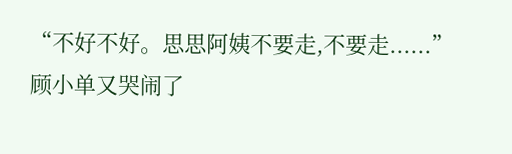“不好不好。思思阿姨不要走,不要走......”
顾小单又哭闹了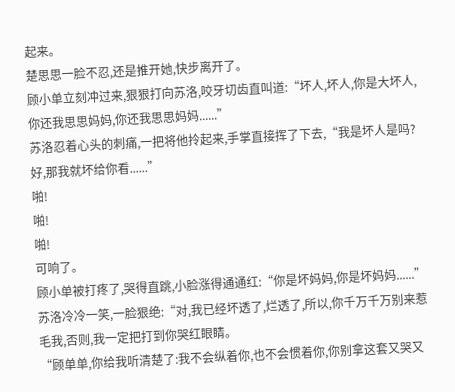起来。
楚思思一脸不忍,还是推开她,快步离开了。
顾小单立刻冲过来,狠狠打向苏洛,咬牙切齿直叫道:“坏人,坏人,你是大坏人,你还我思思妈妈,你还我思思妈妈......”
苏洛忍着心头的刺痛,一把将他拎起来,手掌直接挥了下去,“我是坏人是吗?好,那我就坏给你看......”
啪!
啪!
啪!
可响了。
顾小单被打疼了,哭得直跳,小脸涨得通通红:“你是坏妈妈,你是坏妈妈......”
苏洛冷冷一笑,一脸狠绝:“对,我已经坏透了,烂透了,所以,你千万千万别来惹毛我,否则,我一定把打到你哭红眼睛。
“顾单单,你给我听清楚了:我不会纵着你,也不会惯着你,你别拿这套又哭又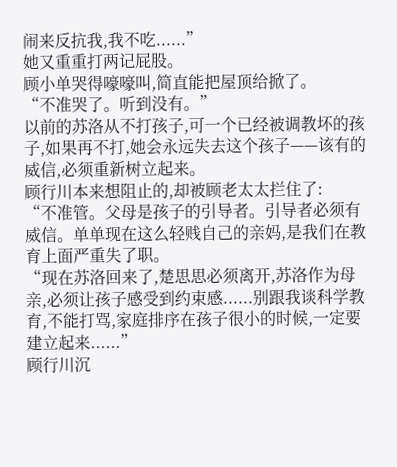闹来反抗我,我不吃......”
她又重重打两记屁股。
顾小单哭得嚎嚎叫,简直能把屋顶给掀了。
“不准哭了。听到没有。”
以前的苏洛从不打孩子,可一个已经被调教坏的孩子,如果再不打,她会永远失去这个孩子——该有的威信,必须重新树立起来。
顾行川本来想阻止的,却被顾老太太拦住了:
“不准管。父母是孩子的引导者。引导者必须有威信。单单现在这么轻贱自己的亲妈,是我们在教育上面严重失了职。
“现在苏洛回来了,楚思思必须离开,苏洛作为母亲,必须让孩子感受到约束感......别跟我谈科学教育,不能打骂,家庭排序在孩子很小的时候,一定要建立起来......”
顾行川沉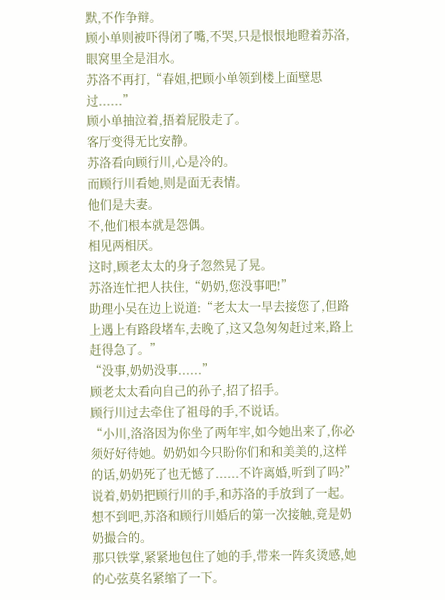默,不作争辩。
顾小单则被吓得闭了嘴,不哭,只是恨恨地瞪着苏洛,眼窝里全是泪水。
苏洛不再打,“春姐,把顾小单领到楼上面壁思过......”
顾小单抽泣着,捂着屁股走了。
客厅变得无比安静。
苏洛看向顾行川,心是冷的。
而顾行川看她,则是面无表情。
他们是夫妻。
不,他们根本就是怨偶。
相见两相厌。
这时,顾老太太的身子忽然晃了晃。
苏洛连忙把人扶住,“奶奶,您没事吧!”
助理小吴在边上说道:“老太太一早去接您了,但路上遇上有路段堵车,去晚了,这又急匆匆赶过来,路上赶得急了。”
“没事,奶奶没事......”
顾老太太看向自己的孙子,招了招手。
顾行川过去牵住了祖母的手,不说话。
“小川,洛洛因为你坐了两年牢,如今她出来了,你必须好好待她。奶奶如今只盼你们和和美美的,这样的话,奶奶死了也无憾了......不许离婚,听到了吗?”
说着,奶奶把顾行川的手,和苏洛的手放到了一起。
想不到吧,苏洛和顾行川婚后的第一次接触,竟是奶奶撮合的。
那只铁掌,紧紧地包住了她的手,带来一阵炙烫感,她的心弦莫名紧缩了一下。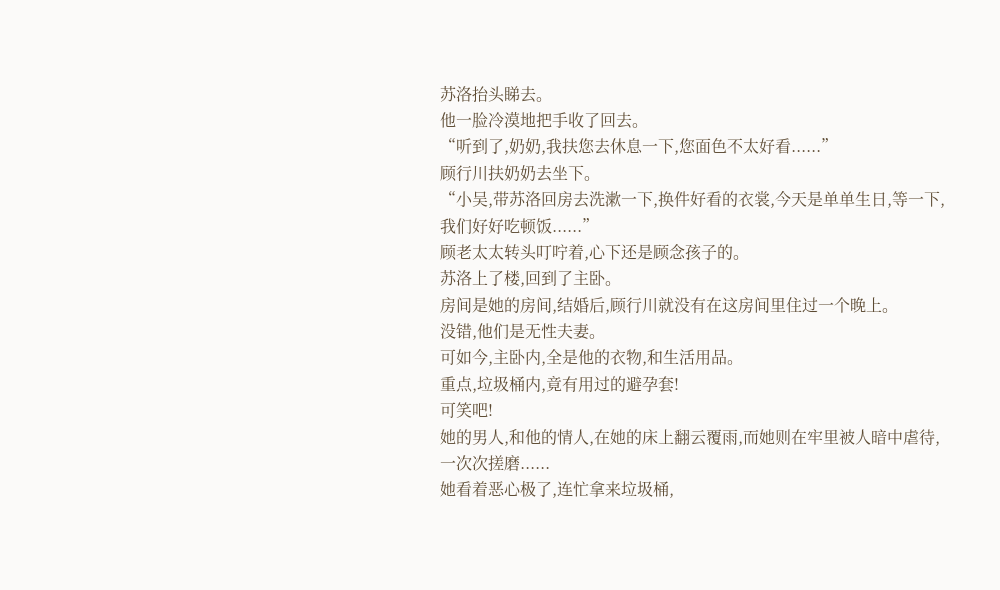苏洛抬头睇去。
他一脸冷漠地把手收了回去。
“听到了,奶奶,我扶您去休息一下,您面色不太好看......”
顾行川扶奶奶去坐下。
“小吴,带苏洛回房去洗漱一下,换件好看的衣裳,今天是单单生日,等一下,我们好好吃顿饭......”
顾老太太转头叮咛着,心下还是顾念孩子的。
苏洛上了楼,回到了主卧。
房间是她的房间,结婚后,顾行川就没有在这房间里住过一个晚上。
没错,他们是无性夫妻。
可如今,主卧内,全是他的衣物,和生活用品。
重点,垃圾桶内,竟有用过的避孕套!
可笑吧!
她的男人,和他的情人,在她的床上翻云覆雨,而她则在牢里被人暗中虐待,一次次搓磨......
她看着恶心极了,连忙拿来垃圾桶,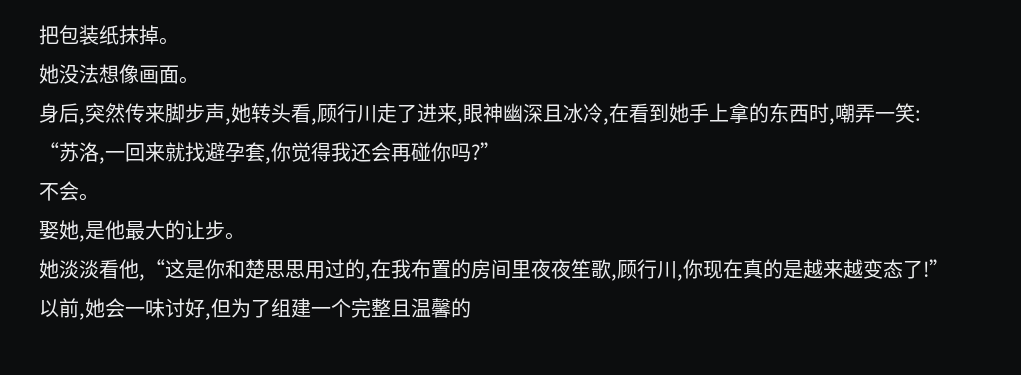把包装纸抹掉。
她没法想像画面。
身后,突然传来脚步声,她转头看,顾行川走了进来,眼神幽深且冰冷,在看到她手上拿的东西时,嘲弄一笑:
“苏洛,一回来就找避孕套,你觉得我还会再碰你吗?”
不会。
娶她,是他最大的让步。
她淡淡看他,“这是你和楚思思用过的,在我布置的房间里夜夜笙歌,顾行川,你现在真的是越来越变态了!”
以前,她会一味讨好,但为了组建一个完整且温馨的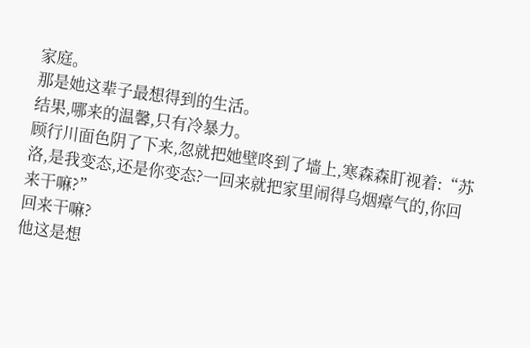家庭。
那是她这辈子最想得到的生活。
结果,哪来的温馨,只有冷暴力。
顾行川面色阴了下来,忽就把她壁咚到了墙上,寒森森盯视着:“苏洛,是我变态,还是你变态?一回来就把家里闹得乌烟瘴气的,你回来干嘛?”
回来干嘛?
他这是想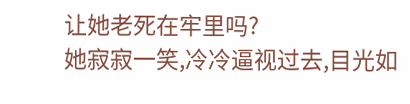让她老死在牢里吗?
她寂寂一笑,冷冷逼视过去,目光如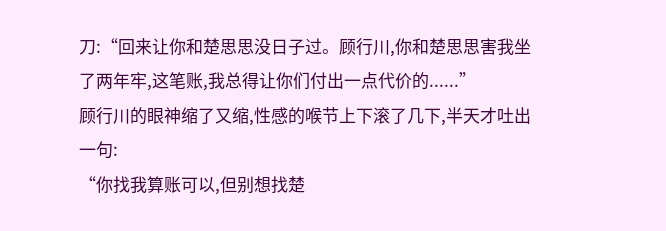刀:“回来让你和楚思思没日子过。顾行川,你和楚思思害我坐了两年牢,这笔账,我总得让你们付出一点代价的......”
顾行川的眼神缩了又缩,性感的喉节上下滚了几下,半天才吐出一句:
“你找我算账可以,但别想找楚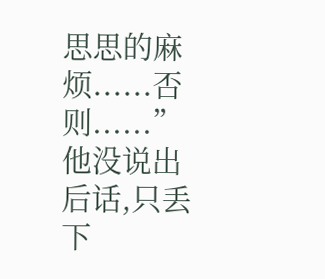思思的麻烦......否则......”
他没说出后话,只丢下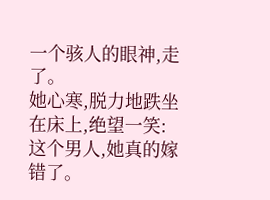一个骇人的眼神,走了。
她心寒,脱力地跌坐在床上,绝望一笑:
这个男人,她真的嫁错了。